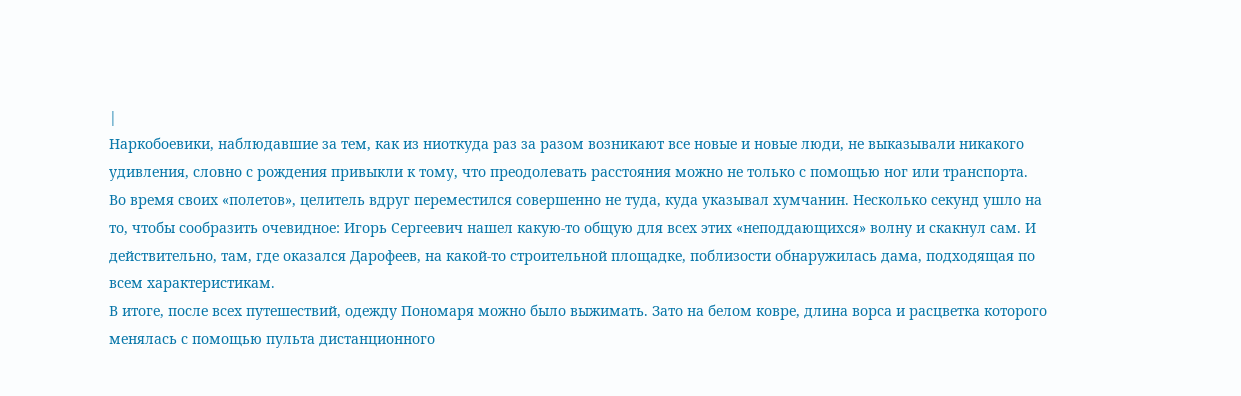|
Наркобоевики, наблюдавшие за тем, как из ниоткуда раз за разом возникают все новые и новые люди, не выказывали никакого удивления, словно с рождения привыкли к тому, что преодолевать расстояния можно не только с помощью ног или транспорта.
Во время своих «полетов», целитель вдруг переместился совершенно не туда, куда указывал хумчанин. Несколько секунд ушло на то, чтобы сообразить очевидное: Игорь Сергеевич нашел какую-то общую для всех этих «неподдающихся» волну и скакнул сам. И действительно, там, где оказался Дарофеев, на какой-то строительной площадке, поблизости обнаружилась дама, подходящая по всем характеристикам.
В итоге, после всех путешествий, одежду Пономаря можно было выжимать. Зато на белом ковре, длина ворса и расцветка которого менялась с помощью пульта дистанционного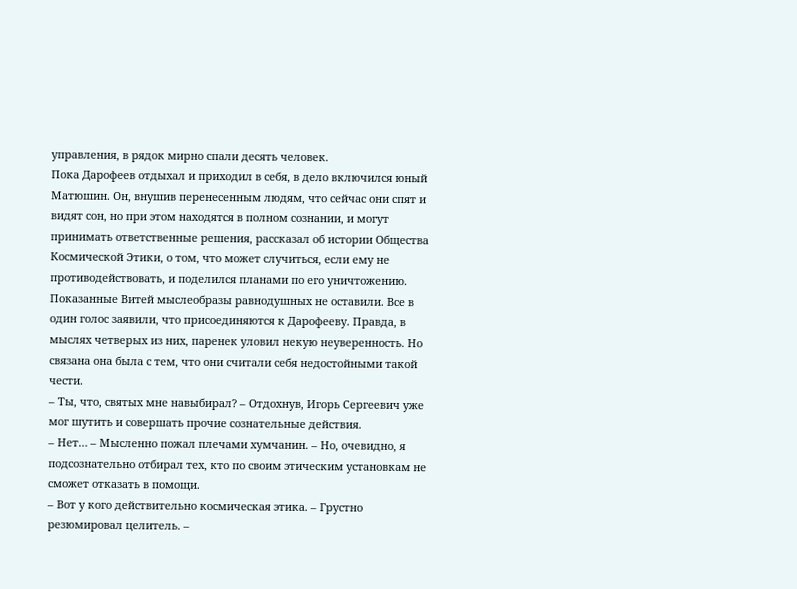управления, в рядок мирно спали десять человек.
Пока Дарофеев отдыхал и приходил в себя, в дело включился юный Матюшин. Он, внушив перенесенным людям, что сейчас они спят и видят сон, но при этом находятся в полном сознании, и могут принимать ответственные решения, рассказал об истории Общества Космической Этики, о том, что может случиться, если ему не противодействовать, и поделился планами по его уничтожению.
Показанные Витей мыслеобразы равнодушных не оставили. Все в один голос заявили, что присоединяются к Дарофееву. Правда, в мыслях четверых из них, паренек уловил некую неуверенность. Но связана она была с тем, что они считали себя недостойными такой чести.
– Ты, что, святых мне навыбирал? – Отдохнув, Игорь Сергеевич уже мог шутить и совершать прочие сознательные действия.
– Нет… – Мысленно пожал плечами хумчанин. – Но, очевидно, я подсознательно отбирал тех, кто по своим этическим установкам не сможет отказать в помощи.
– Вот у кого действительно космическая этика. – Грустно резюмировал целитель. –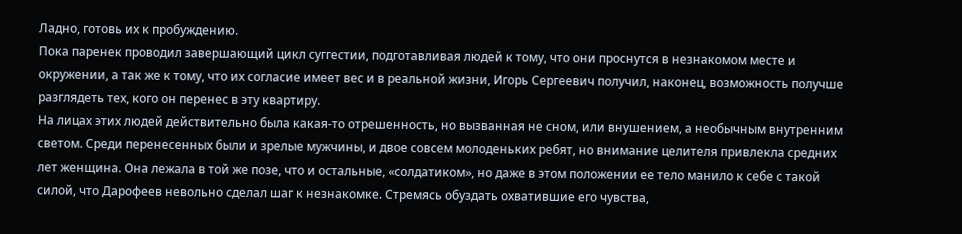Ладно, готовь их к пробуждению.
Пока паренек проводил завершающий цикл суггестии, подготавливая людей к тому, что они проснутся в незнакомом месте и окружении, а так же к тому, что их согласие имеет вес и в реальной жизни, Игорь Сергеевич получил, наконец, возможность получше разглядеть тех, кого он перенес в эту квартиру.
На лицах этих людей действительно была какая-то отрешенность, но вызванная не сном, или внушением, а необычным внутренним светом. Среди перенесенных были и зрелые мужчины, и двое совсем молоденьких ребят, но внимание целителя привлекла средних лет женщина. Она лежала в той же позе, что и остальные, «солдатиком», но даже в этом положении ее тело манило к себе с такой силой, что Дарофеев невольно сделал шаг к незнакомке. Стремясь обуздать охватившие его чувства,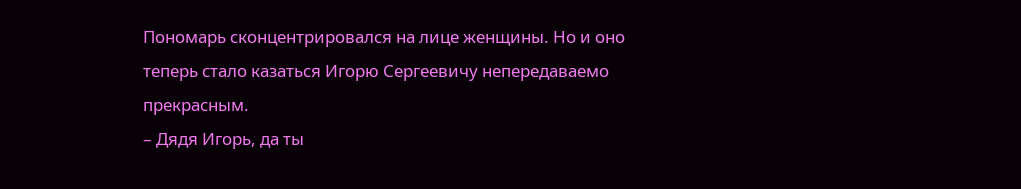Пономарь сконцентрировался на лице женщины. Но и оно теперь стало казаться Игорю Сергеевичу непередаваемо прекрасным.
– Дядя Игорь, да ты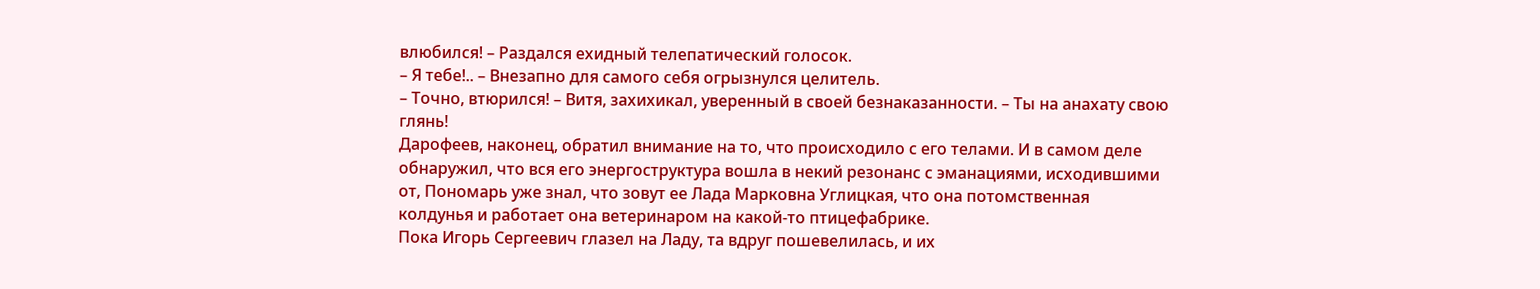влюбился! – Раздался ехидный телепатический голосок.
– Я тебе!.. – Внезапно для самого себя огрызнулся целитель.
– Точно, втюрился! – Витя, захихикал, уверенный в своей безнаказанности. – Ты на анахату свою глянь!
Дарофеев, наконец, обратил внимание на то, что происходило с его телами. И в самом деле обнаружил, что вся его энергоструктура вошла в некий резонанс с эманациями, исходившими от, Пономарь уже знал, что зовут ее Лада Марковна Углицкая, что она потомственная колдунья и работает она ветеринаром на какой-то птицефабрике.
Пока Игорь Сергеевич глазел на Ладу, та вдруг пошевелилась, и их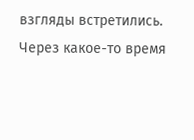взгляды встретились. Через какое-то время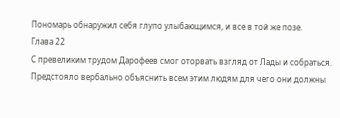Пономарь обнаружил себя глупо улыбающимся, и все в той же позе.
Глава 22
С превеликим трудом Дарофеев смог оторвать взгляд от Лады и собраться. Предстояло вербально объяснить всем этим людям для чего они должны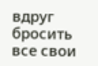вдруг бросить все свои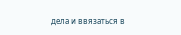дела и ввязаться в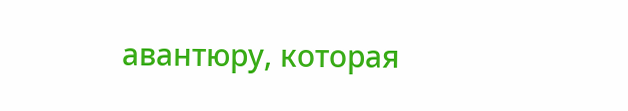авантюру, которая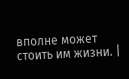вполне может стоить им жизни. |